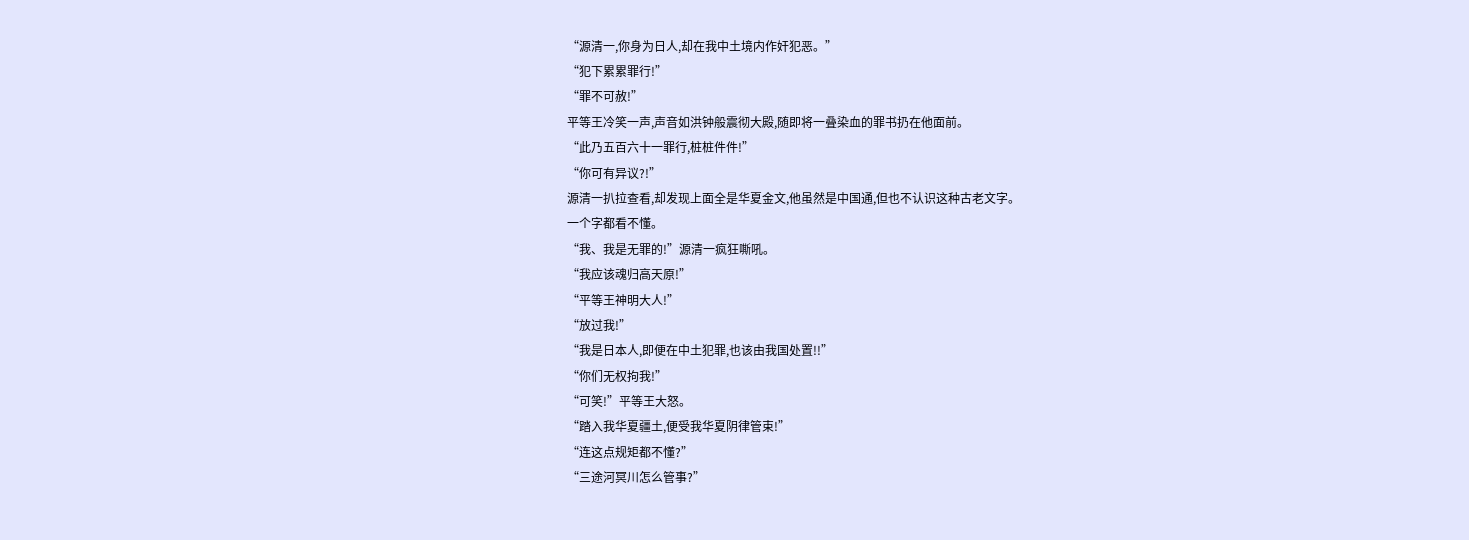“源清一,你身为日人,却在我中土境内作奸犯恶。”
“犯下累累罪行!”
“罪不可赦!”
平等王冷笑一声,声音如洪钟般震彻大殿,随即将一叠染血的罪书扔在他面前。
“此乃五百六十一罪行,桩桩件件!”
“你可有异议?!”
源清一扒拉查看,却发现上面全是华夏金文,他虽然是中国通,但也不认识这种古老文字。
一个字都看不懂。
“我、我是无罪的!”源清一疯狂嘶吼。
“我应该魂归高天原!”
“平等王神明大人!”
“放过我!”
“我是日本人,即便在中土犯罪,也该由我国处置!!”
“你们无权拘我!”
“可笑!”平等王大怒。
“踏入我华夏疆土,便受我华夏阴律管束!”
“连这点规矩都不懂?”
“三途河冥川怎么管事?”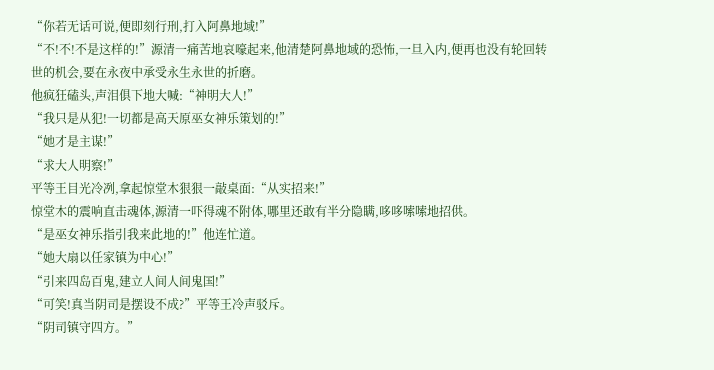“你若无话可说,便即刻行刑,打入阿鼻地域!”
“不!不!不是这样的!”源清一痛苦地哀嚎起来,他清楚阿鼻地域的恐怖,一旦入内,便再也没有轮回转世的机会,要在永夜中承受永生永世的折磨。
他疯狂磕头,声泪俱下地大喊:“神明大人!”
“我只是从犯!一切都是高天原巫女神乐策划的!”
“她才是主谋!”
“求大人明察!”
平等王目光冷冽,拿起惊堂木狠狠一敲桌面:“从实招来!”
惊堂木的震响直击魂体,源清一吓得魂不附体,哪里还敢有半分隐瞒,哆哆嗦嗦地招供。
“是巫女神乐指引我来此地的!”他连忙道。
“她大扇以任家镇为中心!”
“引来四岛百鬼,建立人间人间鬼国!”
“可笑!真当阴司是摆设不成?”平等王冷声驳斥。
“阴司镇守四方。”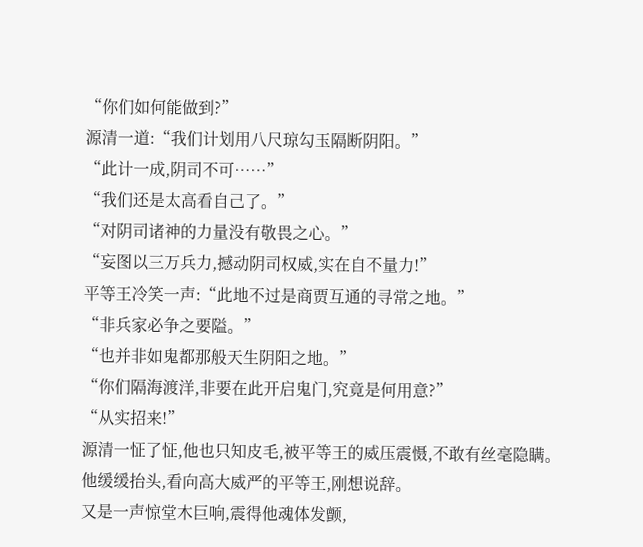“你们如何能做到?”
源清一道:“我们计划用八尺琼勾玉隔断阴阳。”
“此计一成,阴司不可……”
“我们还是太高看自己了。”
“对阴司诸神的力量没有敬畏之心。”
“妄图以三万兵力,撼动阴司权威,实在自不量力!”
平等王冷笑一声:“此地不过是商贾互通的寻常之地。”
“非兵家必争之要隘。”
“也并非如鬼都那般天生阴阳之地。”
“你们隔海渡洋,非要在此开启鬼门,究竟是何用意?”
“从实招来!”
源清一怔了怔,他也只知皮毛,被平等王的威压震慑,不敢有丝毫隐瞒。
他缓缓抬头,看向高大威严的平等王,刚想说辞。
又是一声惊堂木巨响,震得他魂体发颤,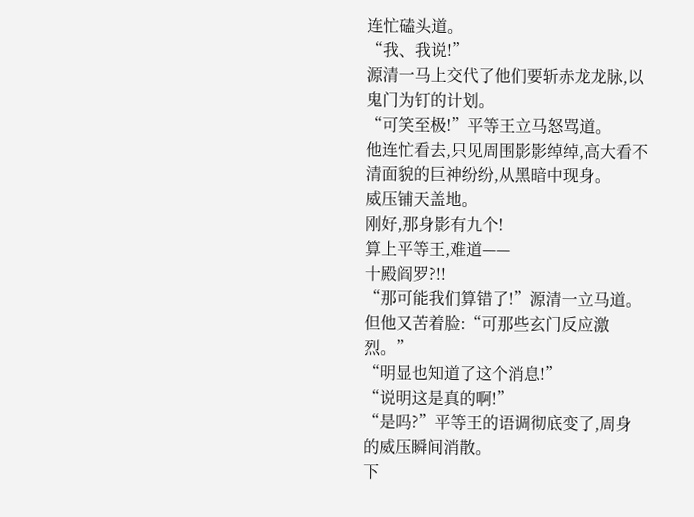连忙磕头道。
“我、我说!”
源清一马上交代了他们要斩赤龙龙脉,以鬼门为钉的计划。
“可笑至极!”平等王立马怒骂道。
他连忙看去,只见周围影影绰绰,高大看不清面貌的巨神纷纷,从黑暗中现身。
威压铺天盖地。
刚好,那身影有九个!
算上平等王,难道——
十殿阎罗?!!
“那可能我们算错了!”源清一立马道。
但他又苦着脸:“可那些玄门反应激烈。”
“明显也知道了这个消息!”
“说明这是真的啊!”
“是吗?”平等王的语调彻底变了,周身的威压瞬间消散。
下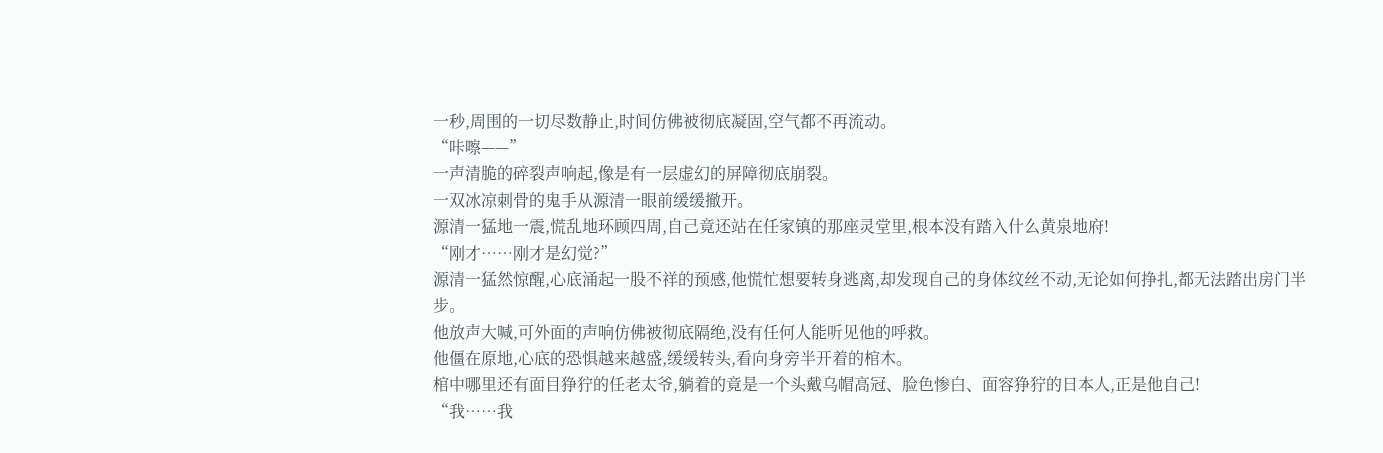一秒,周围的一切尽数静止,时间仿佛被彻底凝固,空气都不再流动。
“咔嚓——”
一声清脆的碎裂声响起,像是有一层虚幻的屏障彻底崩裂。
一双冰凉刺骨的鬼手从源清一眼前缓缓撤开。
源清一猛地一震,慌乱地环顾四周,自己竟还站在任家镇的那座灵堂里,根本没有踏入什么黄泉地府!
“刚才……刚才是幻觉?”
源清一猛然惊醒,心底涌起一股不祥的预感,他慌忙想要转身逃离,却发现自己的身体纹丝不动,无论如何挣扎,都无法踏出房门半步。
他放声大喊,可外面的声响仿佛被彻底隔绝,没有任何人能听见他的呼救。
他僵在原地,心底的恐惧越来越盛,缓缓转头,看向身旁半开着的棺木。
棺中哪里还有面目狰狞的任老太爷,躺着的竟是一个头戴乌帽高冠、脸色惨白、面容狰狞的日本人,正是他自己!
“我……我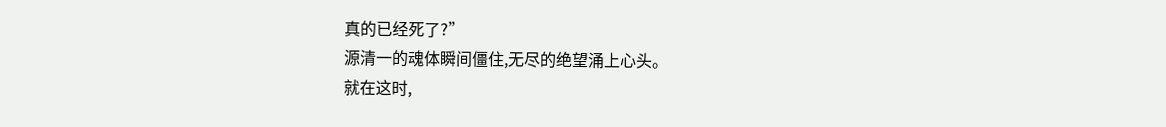真的已经死了?”
源清一的魂体瞬间僵住,无尽的绝望涌上心头。
就在这时,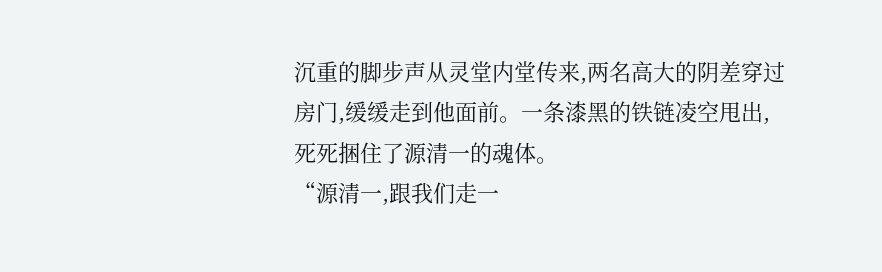沉重的脚步声从灵堂内堂传来,两名高大的阴差穿过房门,缓缓走到他面前。一条漆黑的铁链凌空甩出,死死捆住了源清一的魂体。
“源清一,跟我们走一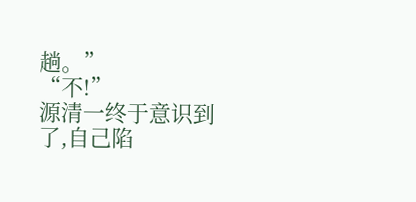趟。”
“不!”
源清一终于意识到了,自己陷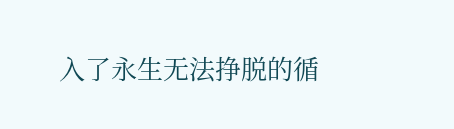入了永生无法挣脱的循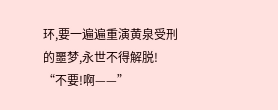环,要一遍遍重演黄泉受刑的噩梦,永世不得解脱!
“不要!啊——”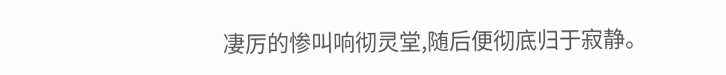凄厉的惨叫响彻灵堂,随后便彻底归于寂静。